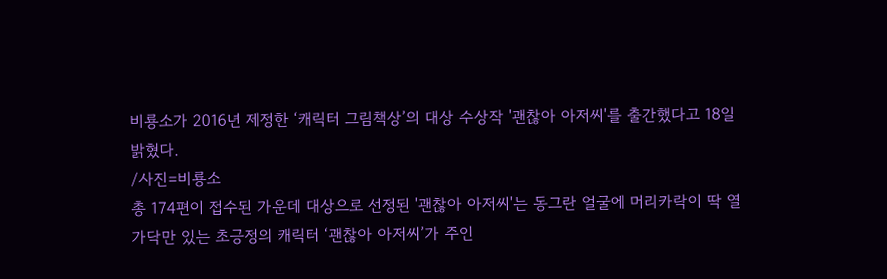비룡소가 2016년 제정한 ‘캐릭터 그림책상’의 대상 수상작 '괜찮아 아저씨'를 출간했다고 18일 밝혔다.
/사진=비룡소
총 174편이 접수된 가운데 대상으로 선정된 '괜찮아 아저씨'는 동그란 얼굴에 머리카락이 딱 열 가닥만 있는 초긍정의 캐릭터 ‘괜찮아 아저씨’가 주인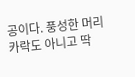공이다. 풍성한 머리카락도 아니고 딱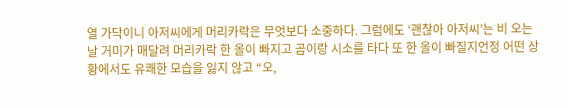열 가닥이니 아저씨에게 머리카락은 무엇보다 소중하다. 그럼에도 ‘괜찮아 아저씨’는 비 오는 날 거미가 매달려 머리카락 한 올이 빠지고 곰이랑 시소를 타다 또 한 올이 빠질지언정 어떤 상황에서도 유쾌한 모습을 잃지 않고 “오,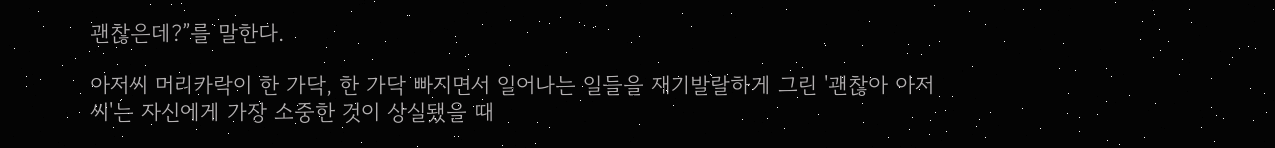괜찮은데?”를 말한다.

아저씨 머리카락이 한 가닥, 한 가닥 빠지면서 일어나는 일들을 재기발랄하게 그린 '괜찮아 아저씨'는 자신에게 가장 소중한 것이 상실됐을 때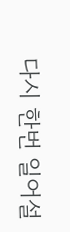다시 한번 일어설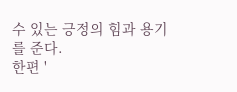수 있는 긍정의 힘과 용기를 준다.
한편 '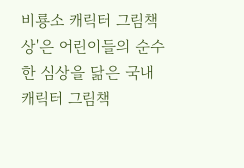비룡소 캐릭터 그림책상'은 어린이들의 순수한 심상을 닮은 국내 캐릭터 그림책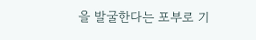을 발굴한다는 포부로 기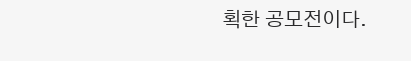획한 공모전이다.